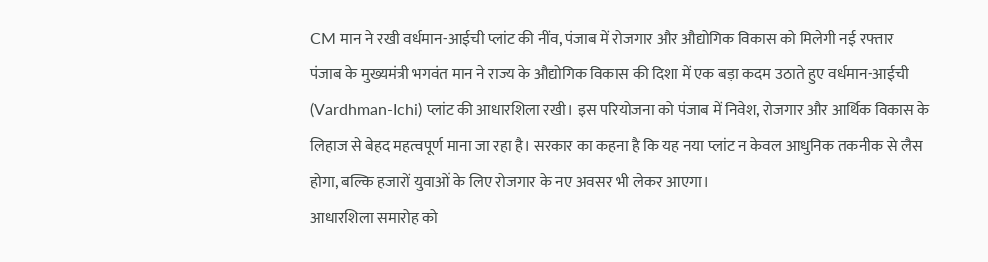CM मान ने रखी वर्धमान-आईची प्लांट की नींव, पंजाब में रोजगार और औद्योगिक विकास को मिलेगी नई रफ्तार
पंजाब के मुख्यमंत्री भगवंत मान ने राज्य के औद्योगिक विकास की दिशा में एक बड़ा कदम उठाते हुए वर्धमान-आईची (Vardhman-Ichi) प्लांट की आधारशिला रखी। इस परियोजना को पंजाब में निवेश, रोजगार और आर्थिक विकास के लिहाज से बेहद महत्वपूर्ण माना जा रहा है। सरकार का कहना है कि यह नया प्लांट न केवल आधुनिक तकनीक से लैस होगा, बल्कि हजारों युवाओं के लिए रोजगार के नए अवसर भी लेकर आएगा।
आधारशिला समारोह को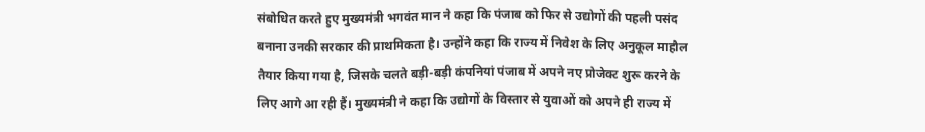संबोधित करते हुए मुख्यमंत्री भगवंत मान ने कहा कि पंजाब को फिर से उद्योगों की पहली पसंद बनाना उनकी सरकार की प्राथमिकता है। उन्होंने कहा कि राज्य में निवेश के लिए अनुकूल माहौल तैयार किया गया है, जिसके चलते बड़ी-बड़ी कंपनियां पंजाब में अपने नए प्रोजेक्ट शुरू करने के लिए आगे आ रही हैं। मुख्यमंत्री ने कहा कि उद्योगों के विस्तार से युवाओं को अपने ही राज्य में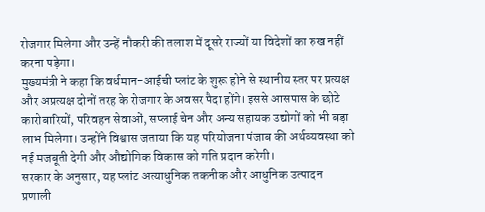रोजगार मिलेगा और उन्हें नौकरी की तलाश में दूसरे राज्यों या विदेशों का रुख नहीं करना पड़ेगा।
मुख्यमंत्री ने कहा कि वर्धमान-आईची प्लांट के शुरू होने से स्थानीय स्तर पर प्रत्यक्ष और अप्रत्यक्ष दोनों तरह के रोजगार के अवसर पैदा होंगे। इससे आसपास के छोटे कारोबारियों, परिवहन सेवाओं, सप्लाई चेन और अन्य सहायक उद्योगों को भी बड़ा लाभ मिलेगा। उन्होंने विश्वास जताया कि यह परियोजना पंजाब की अर्थव्यवस्था को नई मजबूती देगी और औद्योगिक विकास को गति प्रदान करेगी।
सरकार के अनुसार, यह प्लांट अत्याधुनिक तकनीक और आधुनिक उत्पादन प्रणाली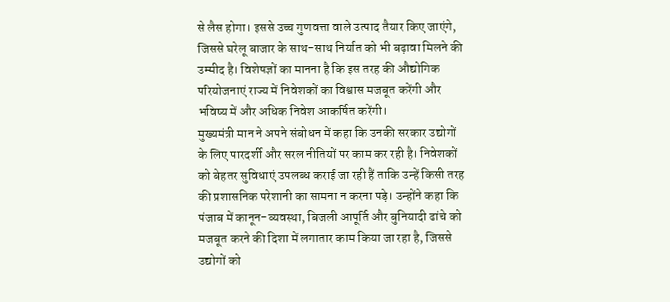से लैस होगा। इससे उच्च गुणवत्ता वाले उत्पाद तैयार किए जाएंगे, जिससे घरेलू बाजार के साथ-साथ निर्यात को भी बढ़ावा मिलने की उम्मीद है। विशेषज्ञों का मानना है कि इस तरह की औद्योगिक परियोजनाएं राज्य में निवेशकों का विश्वास मजबूत करेंगी और भविष्य में और अधिक निवेश आकर्षित करेंगी।
मुख्यमंत्री मान ने अपने संबोधन में कहा कि उनकी सरकार उद्योगों के लिए पारदर्शी और सरल नीतियों पर काम कर रही है। निवेशकों को बेहतर सुविधाएं उपलब्ध कराई जा रही हैं ताकि उन्हें किसी तरह की प्रशासनिक परेशानी का सामना न करना पड़े। उन्होंने कहा कि पंजाब में कानून-व्यवस्था, बिजली आपूर्ति और बुनियादी ढांचे को मजबूत करने की दिशा में लगातार काम किया जा रहा है, जिससे उद्योगों को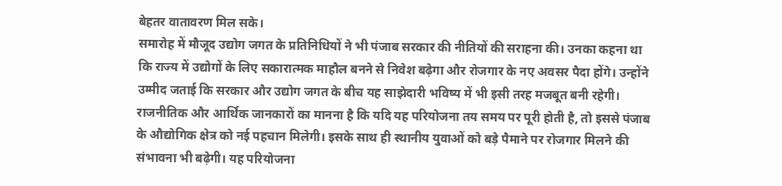बेहतर वातावरण मिल सके।
समारोह में मौजूद उद्योग जगत के प्रतिनिधियों ने भी पंजाब सरकार की नीतियों की सराहना की। उनका कहना था कि राज्य में उद्योगों के लिए सकारात्मक माहौल बनने से निवेश बढ़ेगा और रोजगार के नए अवसर पैदा होंगे। उन्होंने उम्मीद जताई कि सरकार और उद्योग जगत के बीच यह साझेदारी भविष्य में भी इसी तरह मजबूत बनी रहेगी।
राजनीतिक और आर्थिक जानकारों का मानना है कि यदि यह परियोजना तय समय पर पूरी होती है, तो इससे पंजाब के औद्योगिक क्षेत्र को नई पहचान मिलेगी। इसके साथ ही स्थानीय युवाओं को बड़े पैमाने पर रोजगार मिलने की संभावना भी बढ़ेगी। यह परियोजना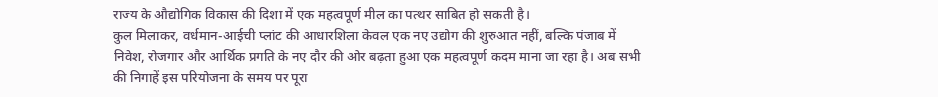राज्य के औद्योगिक विकास की दिशा में एक महत्वपूर्ण मील का पत्थर साबित हो सकती है।
कुल मिलाकर, वर्धमान-आईची प्लांट की आधारशिला केवल एक नए उद्योग की शुरुआत नहीं, बल्कि पंजाब में निवेश, रोजगार और आर्थिक प्रगति के नए दौर की ओर बढ़ता हुआ एक महत्वपूर्ण कदम माना जा रहा है। अब सभी की निगाहें इस परियोजना के समय पर पूरा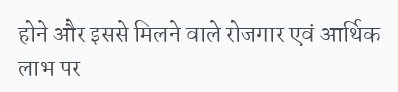होने और इससे मिलने वाले रोजगार एवं आर्थिक लाभ पर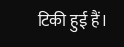टिकी हुई हैं।